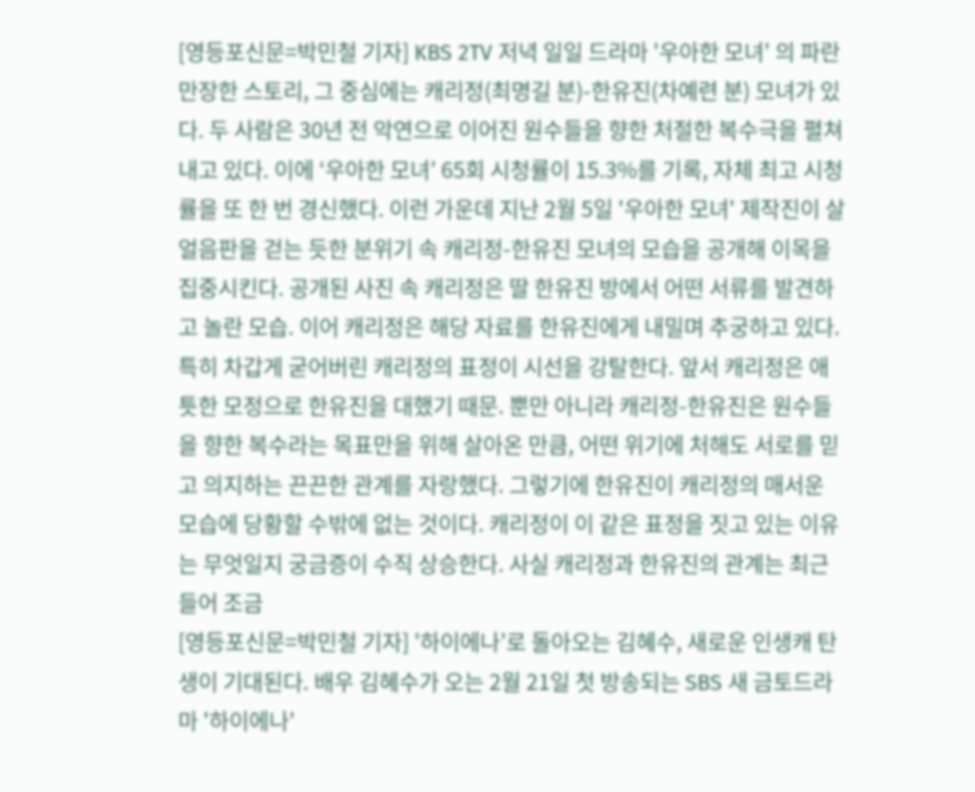[영등포신문=박민철 기자] KBS 2TV 저녁 일일 드라마 '우아한 모녀' 의 파란만장한 스토리, 그 중심에는 캐리정(최명길 분)-한유진(차예련 분) 모녀가 있다. 두 사람은 30년 전 악연으로 이어진 원수들을 향한 처절한 복수극을 펼쳐내고 있다. 이에 ‘우아한 모녀’ 65회 시청률이 15.3%를 기록, 자체 최고 시청률을 또 한 번 경신했다. 이런 가운데 지난 2월 5일 '우아한 모녀' 제작진이 살얼음판을 걷는 듯한 분위기 속 캐리정-한유진 모녀의 모습을 공개해 이목을 집중시킨다. 공개된 사진 속 캐리정은 딸 한유진 방에서 어떤 서류를 발견하고 놀란 모습. 이어 캐리정은 해당 자료를 한유진에게 내밀며 추궁하고 있다. 특히 차갑게 굳어버린 캐리정의 표정이 시선을 강탈한다. 앞서 캐리정은 애틋한 모정으로 한유진을 대했기 때문. 뿐만 아니라 캐리정-한유진은 원수들을 향한 복수라는 목표만을 위해 살아온 만큼, 어떤 위기에 처해도 서로를 믿고 의지하는 끈끈한 관계를 자랑했다. 그렇기에 한유진이 캐리정의 매서운 모습에 당황할 수밖에 없는 것이다. 캐리정이 이 같은 표정을 짓고 있는 이유는 무엇일지 궁금증이 수직 상승한다. 사실 캐리정과 한유진의 관계는 최근 들어 조금
[영등포신문=박민철 기자] '하이에나’로 돌아오는 김혜수, 새로운 인생캐 탄생이 기대된다. 배우 김혜수가 오는 2월 21일 첫 방송되는 SBS 새 금토드라마 '하이에나'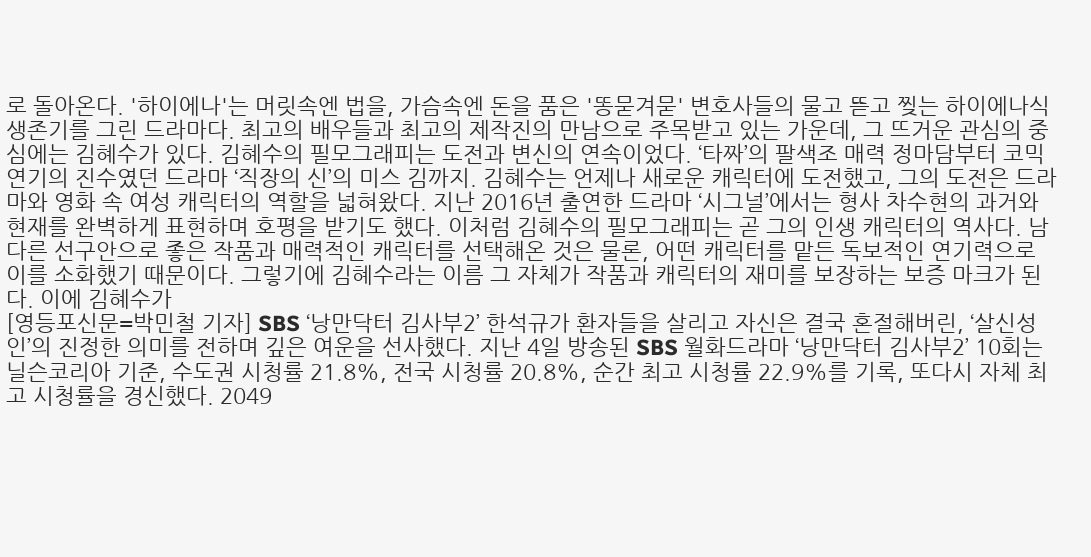로 돌아온다. '하이에나'는 머릿속엔 법을, 가슴속엔 돈을 품은 '똥묻겨묻' 변호사들의 물고 뜯고 찢는 하이에나식 생존기를 그린 드라마다. 최고의 배우들과 최고의 제작진의 만남으로 주목받고 있는 가운데, 그 뜨거운 관심의 중심에는 김혜수가 있다. 김혜수의 필모그래피는 도전과 변신의 연속이었다. ‘타짜’의 팔색조 매력 정마담부터 코믹 연기의 진수였던 드라마 ‘직장의 신’의 미스 김까지. 김혜수는 언제나 새로운 캐릭터에 도전했고, 그의 도전은 드라마와 영화 속 여성 캐릭터의 역할을 넓혀왔다. 지난 2016년 출연한 드라마 ‘시그널’에서는 형사 차수현의 과거와 현재를 완벽하게 표현하며 호평을 받기도 했다. 이처럼 김혜수의 필모그래피는 곧 그의 인생 캐릭터의 역사다. 남다른 선구안으로 좋은 작품과 매력적인 캐릭터를 선택해온 것은 물론, 어떤 캐릭터를 맡든 독보적인 연기력으로 이를 소화했기 때문이다. 그렇기에 김혜수라는 이름 그 자체가 작품과 캐릭터의 재미를 보장하는 보증 마크가 된다. 이에 김혜수가
[영등포신문=박민철 기자] SBS ‘낭만닥터 김사부2’ 한석규가 환자들을 살리고 자신은 결국 혼절해버린, ‘살신성인’의 진정한 의미를 전하며 깊은 여운을 선사했다. 지난 4일 방송된 SBS 월화드라마 ‘낭만닥터 김사부2’ 10회는 닐슨코리아 기준, 수도권 시청률 21.8%, 전국 시청률 20.8%, 순간 최고 시청률 22.9%를 기록, 또다시 자체 최고 시청률을 경신했다. 2049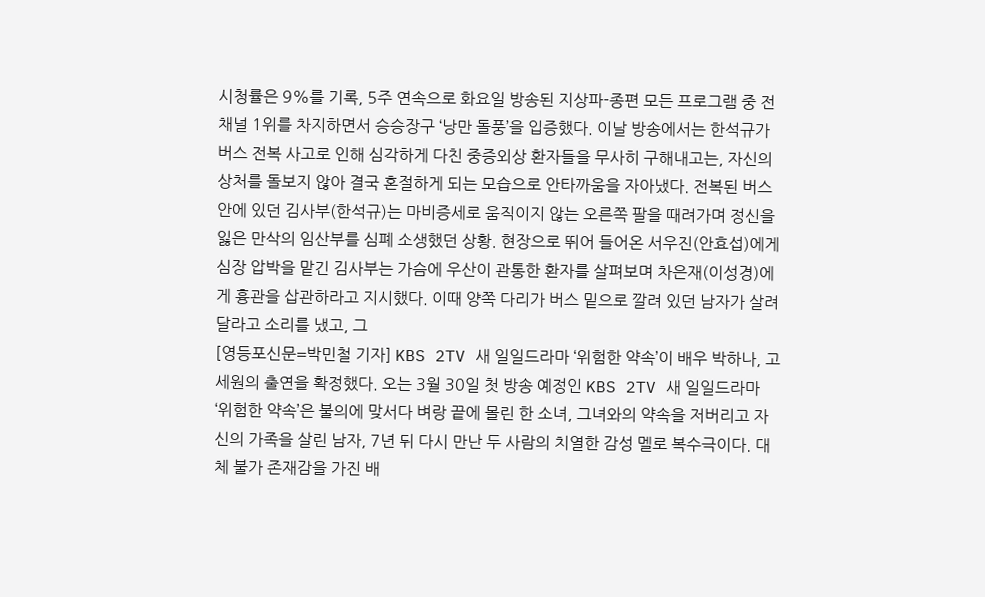시청률은 9%를 기록, 5주 연속으로 화요일 방송된 지상파-종편 모든 프로그램 중 전 채널 1위를 차지하면서 승승장구 ‘낭만 돌풍’을 입증했다. 이날 방송에서는 한석규가 버스 전복 사고로 인해 심각하게 다친 중증외상 환자들을 무사히 구해내고는, 자신의 상처를 돌보지 않아 결국 혼절하게 되는 모습으로 안타까움을 자아냈다. 전복된 버스 안에 있던 김사부(한석규)는 마비증세로 움직이지 않는 오른쪽 팔을 때려가며 정신을 잃은 만삭의 임산부를 심폐 소생했던 상황. 현장으로 뛰어 들어온 서우진(안효섭)에게 심장 압박을 맡긴 김사부는 가슴에 우산이 관통한 환자를 살펴보며 차은재(이성경)에게 흉관을 삽관하라고 지시했다. 이때 양쪽 다리가 버스 밑으로 깔려 있던 남자가 살려달라고 소리를 냈고, 그
[영등포신문=박민철 기자] KBS 2TV 새 일일드라마 ‘위험한 약속’이 배우 박하나, 고세원의 출연을 확정했다. 오는 3월 30일 첫 방송 예정인 KBS 2TV 새 일일드라마 ‘위험한 약속’은 불의에 맞서다 벼랑 끝에 몰린 한 소녀, 그녀와의 약속을 저버리고 자신의 가족을 살린 남자, 7년 뒤 다시 만난 두 사람의 치열한 감성 멜로 복수극이다. 대체 불가 존재감을 가진 배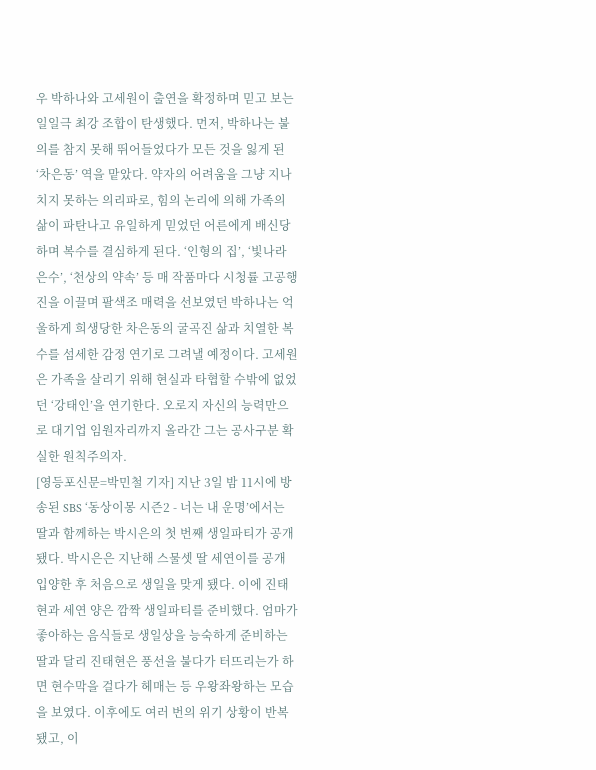우 박하나와 고세원이 출연을 확정하며 믿고 보는 일일극 최강 조합이 탄생했다. 먼저, 박하나는 불의를 참지 못해 뛰어들었다가 모든 것을 잃게 된 ‘차은동’ 역을 맡았다. 약자의 어려움을 그냥 지나치지 못하는 의리파로, 힘의 논리에 의해 가족의 삶이 파탄나고 유일하게 믿었던 어른에게 배신당하며 복수를 결심하게 된다. ‘인형의 집’, ‘빛나라 은수’, ‘천상의 약속’ 등 매 작품마다 시청률 고공행진을 이끌며 팔색조 매력을 선보였던 박하나는 억울하게 희생당한 차은동의 굴곡진 삶과 치열한 복수를 섬세한 감정 연기로 그려낼 예정이다. 고세원은 가족을 살리기 위해 현실과 타협할 수밖에 없었던 ‘강태인’을 연기한다. 오로지 자신의 능력만으로 대기업 임원자리까지 올라간 그는 공사구분 확실한 원칙주의자.
[영등포신문=박민철 기자] 지난 3일 밤 11시에 방송된 SBS ‘동상이몽 시즌2 - 너는 내 운명’에서는 딸과 함께하는 박시은의 첫 번째 생일파티가 공개됐다. 박시은은 지난해 스물셋 딸 세연이를 공개 입양한 후 처음으로 생일을 맞게 됐다. 이에 진태현과 세연 양은 깜짝 생일파티를 준비했다. 엄마가 좋아하는 음식들로 생일상을 능숙하게 준비하는 딸과 달리 진태현은 풍선을 불다가 터뜨리는가 하면 현수막을 걸다가 헤매는 등 우왕좌왕하는 모습을 보였다. 이후에도 여러 번의 위기 상황이 반복됐고, 이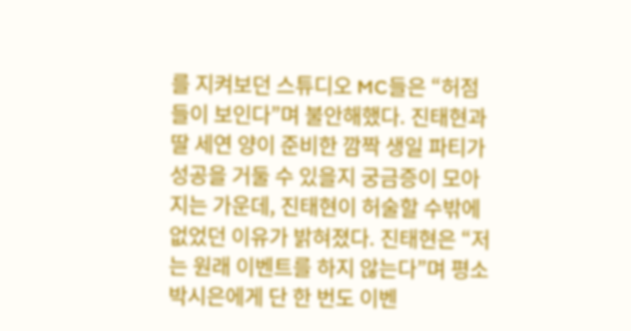를 지켜보던 스튜디오 MC들은 “허점들이 보인다”며 불안해했다. 진태현과 딸 세연 양이 준비한 깜짝 생일 파티가 성공을 거둘 수 있을지 궁금증이 모아지는 가운데, 진태현이 허술할 수밖에 없었던 이유가 밝혀졌다. 진태현은 “저는 원래 이벤트를 하지 않는다”며 평소 박시은에게 단 한 번도 이벤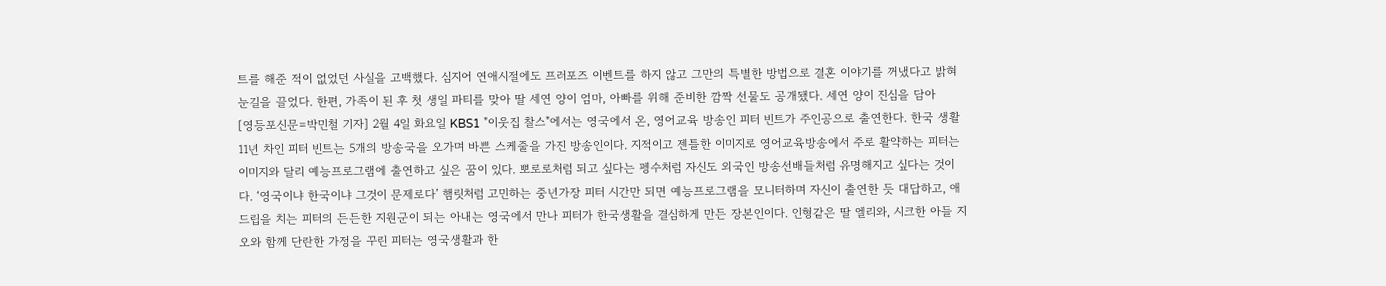트를 해준 적이 없었던 사실을 고백했다. 심지어 연애시절에도 프러포즈 이벤트를 하지 않고 그만의 특별한 방법으로 결혼 이야기를 꺼냈다고 밝혀 눈길을 끌었다. 한편, 가족이 된 후 첫 생일 파티를 맞아 딸 세연 양이 엄마, 아빠를 위해 준비한 깜짝 선물도 공개됐다. 세연 양이 진심을 담아
[영등포신문=박민철 기자] 2월 4일 화요일 KBS1 "이웃집 찰스"에서는 영국에서 온, 영어교육 방송인 피터 빈트가 주인공으로 출연한다. 한국 생활 11년 차인 피터 빈트는 5개의 방송국을 오가며 바쁜 스케줄을 가진 방송인이다. 지적이고 젠틀한 이미지로 영어교육방송에서 주로 활약하는 피터는 이미지와 달리 예능프로그램에 출연하고 싶은 꿈이 있다. 뽀로로처럼 되고 싶다는 펭수처럼 자신도 외국인 방송선배들처럼 유명해지고 싶다는 것이다. ‘영국이냐 한국이냐 그것이 문제로다’ 햄릿처럼 고민하는 중년가장 피터 시간만 되면 예능프로그램을 모니터하며 자신이 출연한 듯 대답하고, 애드립을 치는 피터의 든든한 지원군이 되는 아내는 영국에서 만나 피터가 한국생활을 결심하게 만든 장본인이다. 인형같은 딸 엘리와, 시크한 아들 지오와 함께 단란한 가정을 꾸린 피터는 영국생활과 한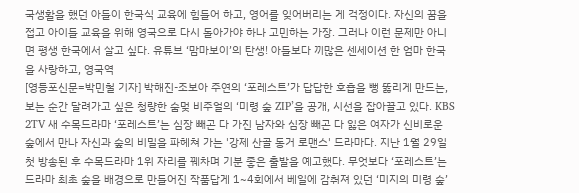국생활을 했던 아들이 한국식 교육에 힘들어 하고, 영어를 잊어버리는 게 걱정이다. 자신의 꿈을 접고 아이들 교육을 위해 영국으로 다시 돌아가야 하나 고민하는 가장. 그러나 이런 문제만 아니면 평생 한국에서 살고 싶다. 유튜브 ‘맘마보이’의 탄생! 아들보다 끼많은 센세이션 한 엄마 한국을 사랑하고, 영국역
[영등포신문=박민철 기자] 박해진-조보아 주연의 ‘포레스트’가 답답한 호흡을 뻥 뚫리게 만드는, 보는 순간 달려가고 싶은 청량한 숨멎 비주얼의 ‘미령 숲 ZIP’을 공개, 시선을 잡아끌고 있다. KBS 2TV 새 수목드라마 ‘포레스트’는 심장 빼곤 다 가진 남자와 심장 빼곤 다 잃은 여자가 신비로운 숲에서 만나 자신과 숲의 비밀을 파헤쳐 가는 '강제 산골 동거 로맨스' 드라마다. 지난 1월 29일 첫 방송된 후 수목드라마 1위 자리를 꿰차며 기분 좋은 출발을 예고했다. 무엇보다 ‘포레스트’는 드라마 최초 숲을 배경으로 만들어진 작품답게 1~4회에서 베일에 감춰져 있던 ‘미지의 미령 숲’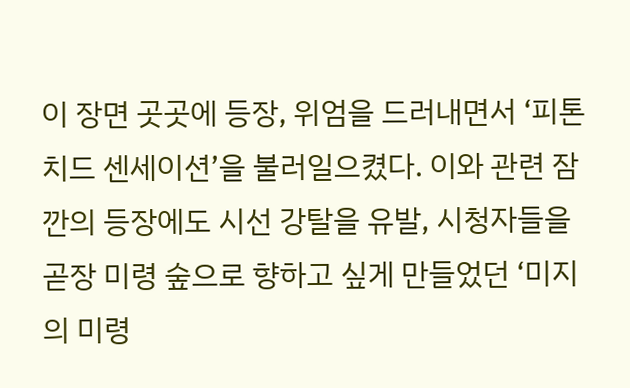이 장면 곳곳에 등장, 위엄을 드러내면서 ‘피톤치드 센세이션’을 불러일으켰다. 이와 관련 잠깐의 등장에도 시선 강탈을 유발, 시청자들을 곧장 미령 숲으로 향하고 싶게 만들었던 ‘미지의 미령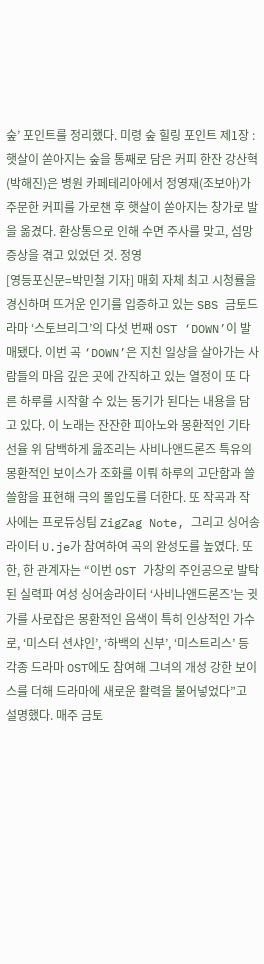숲’ 포인트를 정리했다. 미령 숲 힐링 포인트 제1장 : 햇살이 쏟아지는 숲을 통째로 담은 커피 한잔 강산혁(박해진)은 병원 카페테리아에서 정영재(조보아)가 주문한 커피를 가로챈 후 햇살이 쏟아지는 창가로 발을 옮겼다. 환상통으로 인해 수면 주사를 맞고, 섬망 증상을 겪고 있었던 것. 정영
[영등포신문=박민철 기자] 매회 자체 최고 시청률을 경신하며 뜨거운 인기를 입증하고 있는 SBS 금토드라마 ‘스토브리그’의 다섯 번째 OST ‘DOWN’이 발매됐다. 이번 곡 ‘DOWN’은 지친 일상을 살아가는 사람들의 마음 깊은 곳에 간직하고 있는 열정이 또 다른 하루를 시작할 수 있는 동기가 된다는 내용을 담고 있다. 이 노래는 잔잔한 피아노와 몽환적인 기타 선율 위 담백하게 읊조리는 사비나앤드론즈 특유의 몽환적인 보이스가 조화를 이뤄 하루의 고단함과 쓸쓸함을 표현해 극의 몰입도를 더한다. 또 작곡과 작사에는 프로듀싱팀 ZigZag Note, 그리고 싱어송라이터 U.je가 참여하여 곡의 완성도를 높였다. 또한, 한 관계자는 “이번 OST 가창의 주인공으로 발탁된 실력파 여성 싱어송라이터 ‘사비나앤드론즈’는 귓가를 사로잡은 몽환적인 음색이 특히 인상적인 가수로, ‘미스터 션샤인’, ‘하백의 신부’, ‘미스트리스’ 등 각종 드라마 OST에도 참여해 그녀의 개성 강한 보이스를 더해 드라마에 새로운 활력을 불어넣었다”고 설명했다. 매주 금토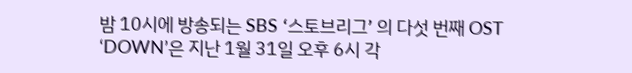밤 10시에 방송되는 SBS ‘스토브리그’ 의 다섯 번째 OST ‘DOWN’은 지난 1월 31일 오후 6시 각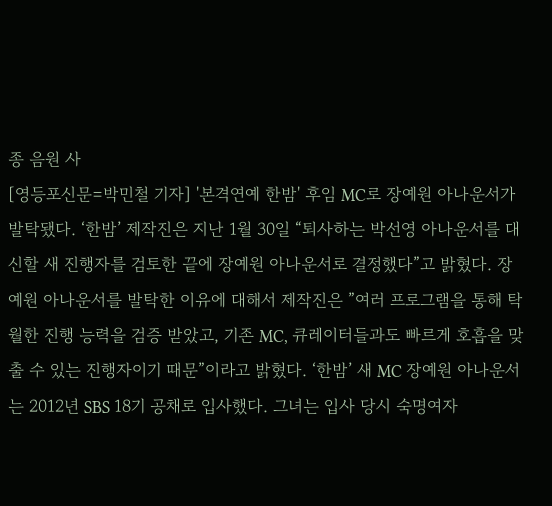종 음원 사
[영등포신문=박민철 기자] '본격연예 한밤' 후임 MC로 장예원 아나운서가 발탁됐다. ‘한밤’ 제작진은 지난 1월 30일 “퇴사하는 박선영 아나운서를 대신할 새 진행자를 검토한 끝에 장예원 아나운서로 결정했다”고 밝혔다. 장예원 아나운서를 발탁한 이유에 대해서 제작진은 ”여러 프로그램을 통해 탁월한 진행 능력을 검증 받았고, 기존 MC, 큐레이터들과도 빠르게 호흡을 맞출 수 있는 진행자이기 때문”이라고 밝혔다. ‘한밤’ 새 MC 장예원 아나운서는 2012년 SBS 18기 공채로 입사했다. 그녀는 입사 당시 숙명여자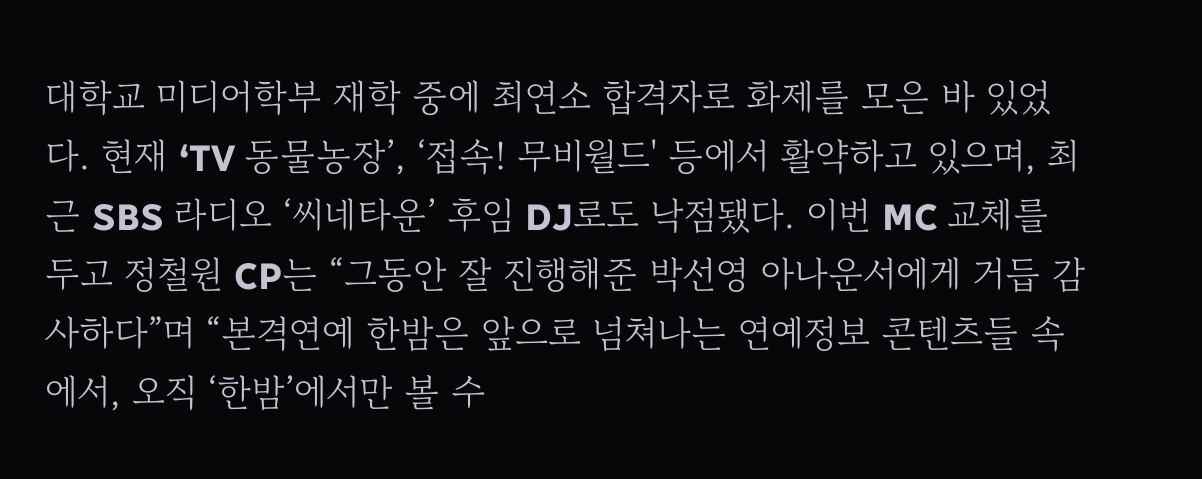대학교 미디어학부 재학 중에 최연소 합격자로 화제를 모은 바 있었다. 현재 ‘TV 동물농장’, ‘접속! 무비월드' 등에서 활약하고 있으며, 최근 SBS 라디오 ‘씨네타운’ 후임 DJ로도 낙점됐다. 이번 MC 교체를 두고 정철원 CP는 “그동안 잘 진행해준 박선영 아나운서에게 거듭 감사하다”며 “본격연예 한밤은 앞으로 넘쳐나는 연예정보 콘텐츠들 속에서, 오직 ‘한밤’에서만 볼 수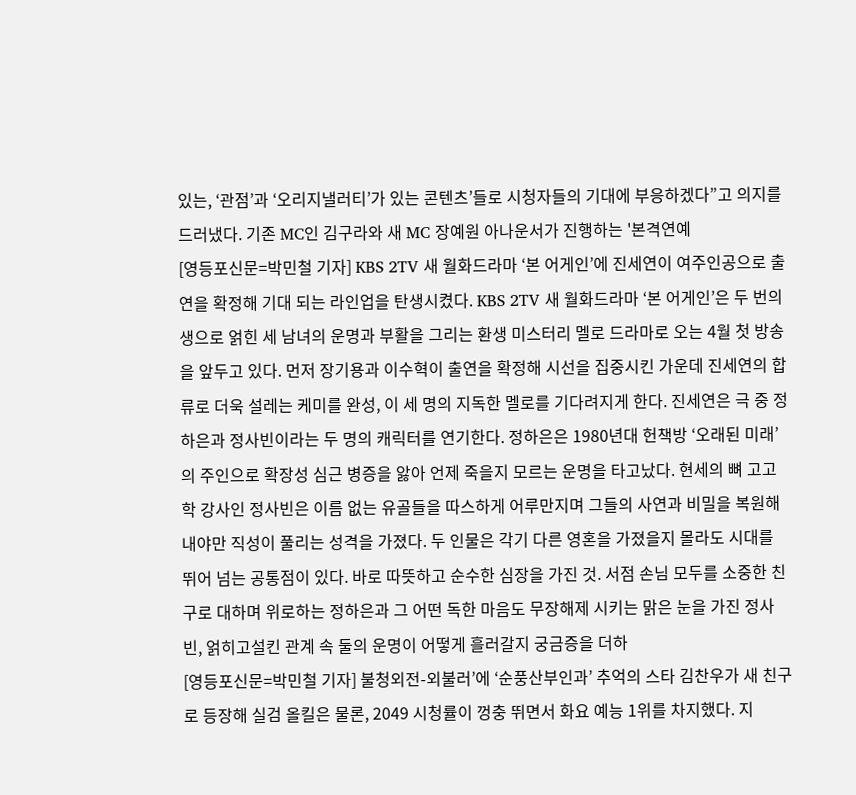있는, ‘관점’과 ‘오리지낼러티’가 있는 콘텐츠’들로 시청자들의 기대에 부응하겠다”고 의지를 드러냈다. 기존 MC인 김구라와 새 MC 장예원 아나운서가 진행하는 '본격연예
[영등포신문=박민철 기자] KBS 2TV 새 월화드라마 ‘본 어게인’에 진세연이 여주인공으로 출연을 확정해 기대 되는 라인업을 탄생시켰다. KBS 2TV 새 월화드라마 ‘본 어게인’은 두 번의 생으로 얽힌 세 남녀의 운명과 부활을 그리는 환생 미스터리 멜로 드라마로 오는 4월 첫 방송을 앞두고 있다. 먼저 장기용과 이수혁이 출연을 확정해 시선을 집중시킨 가운데 진세연의 합류로 더욱 설레는 케미를 완성, 이 세 명의 지독한 멜로를 기다려지게 한다. 진세연은 극 중 정하은과 정사빈이라는 두 명의 캐릭터를 연기한다. 정하은은 1980년대 헌책방 ‘오래된 미래’의 주인으로 확장성 심근 병증을 앓아 언제 죽을지 모르는 운명을 타고났다. 현세의 뼈 고고학 강사인 정사빈은 이름 없는 유골들을 따스하게 어루만지며 그들의 사연과 비밀을 복원해내야만 직성이 풀리는 성격을 가졌다. 두 인물은 각기 다른 영혼을 가졌을지 몰라도 시대를 뛰어 넘는 공통점이 있다. 바로 따뜻하고 순수한 심장을 가진 것. 서점 손님 모두를 소중한 친구로 대하며 위로하는 정하은과 그 어떤 독한 마음도 무장해제 시키는 맑은 눈을 가진 정사빈, 얽히고설킨 관계 속 둘의 운명이 어떻게 흘러갈지 궁금증을 더하
[영등포신문=박민철 기자] 불청외전-외불러’에 ‘순풍산부인과’ 추억의 스타 김찬우가 새 친구로 등장해 실검 올킬은 물론, 2049 시청률이 껑충 뛰면서 화요 예능 1위를 차지했다. 지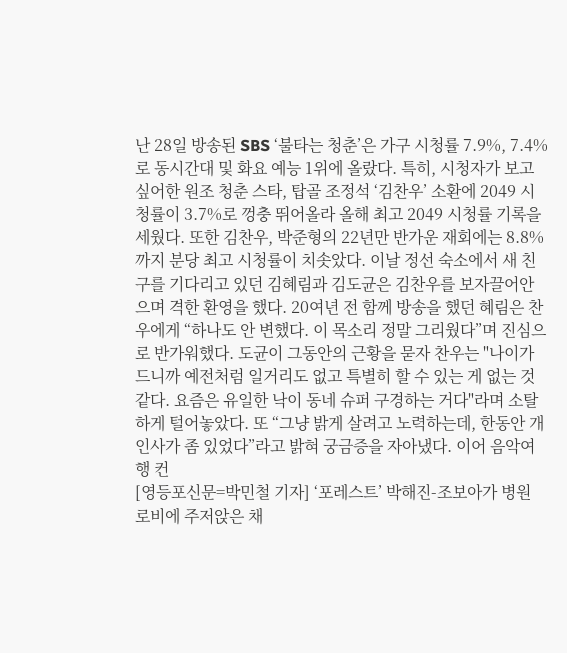난 28일 방송된 SBS ‘불타는 청춘’은 가구 시청률 7.9%, 7.4%로 동시간대 및 화요 예능 1위에 올랐다. 특히, 시청자가 보고 싶어한 원조 청춘 스타, 탑골 조정석 ‘김찬우’ 소환에 2049 시청률이 3.7%로 껑충 뛰어올라 올해 최고 2049 시청률 기록을 세웠다. 또한 김찬우, 박준형의 22년만 반가운 재회에는 8.8%까지 분당 최고 시청률이 치솟았다. 이날 정선 숙소에서 새 친구를 기다리고 있던 김혜림과 김도균은 김찬우를 보자끌어안으며 격한 환영을 했다. 20여년 전 함께 방송을 했던 혜림은 찬우에게 “하나도 안 변했다. 이 목소리 정말 그리웠다”며 진심으로 반가워했다. 도균이 그동안의 근황을 묻자 찬우는 "나이가 드니까 예전처럼 일거리도 없고 특별히 할 수 있는 게 없는 것 같다. 요즘은 유일한 낙이 동네 슈퍼 구경하는 거다"라며 소탈하게 털어놓았다. 또 “그냥 밝게 살려고 노력하는데, 한동안 개인사가 좀 있었다”라고 밝혀 궁금증을 자아냈다. 이어 음악여행 컨
[영등포신문=박민철 기자] ‘포레스트’ 박해진-조보아가 병원 로비에 주저앉은 채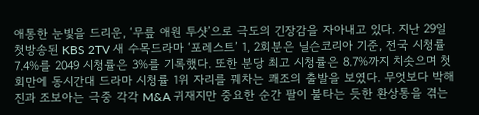애통한 눈빛을 드리운, ‘무릎 애원 투샷’으로 극도의 긴장감을 자아내고 있다. 지난 29일 첫방송된 KBS 2TV 새 수목드라마 ‘포레스트’ 1, 2회분은 닐슨코리아 기준, 전국 시청률 7.4%를 2049 시청률은 3%를 기록했다. 또한 분당 최고 시청률은 8.7%까지 치솟으며 첫 회만에 동시간대 드라마 시청률 1위 자리를 꿰차는 쾌조의 출발을 보였다. 무엇보다 박해진과 조보아는 극중 각각 M&A 귀재지만 중요한 순간 팔이 불타는 듯한 환상통을 겪는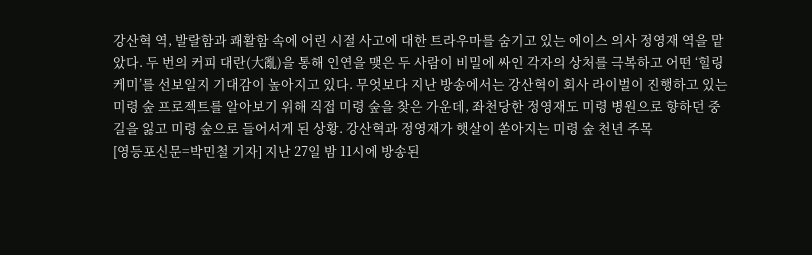강산혁 역, 발랄함과 쾌활함 속에 어린 시절 사고에 대한 트라우마를 숨기고 있는 에이스 의사 정영재 역을 맡았다. 두 번의 커피 대란(大亂)을 통해 인연을 맺은 두 사람이 비밀에 싸인 각자의 상처를 극복하고 어떤 ‘힐링 케미’를 선보일지 기대감이 높아지고 있다. 무엇보다 지난 방송에서는 강산혁이 회사 라이벌이 진행하고 있는 미령 숲 프로젝트를 알아보기 위해 직접 미령 숲을 찾은 가운데, 좌천당한 정영재도 미령 병원으로 향하던 중 길을 잃고 미령 숲으로 들어서게 된 상황. 강산혁과 정영재가 햇살이 쏟아지는 미령 숲 천년 주목
[영등포신문=박민철 기자] 지난 27일 밤 11시에 방송된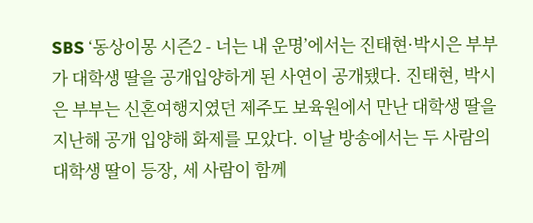SBS ‘동상이몽 시즌2 - 너는 내 운명’에서는 진태현·박시은 부부가 대학생 딸을 공개입양하게 된 사연이 공개됐다. 진태현, 박시은 부부는 신혼여행지였던 제주도 보육원에서 만난 대학생 딸을 지난해 공개 입양해 화제를 모았다. 이날 방송에서는 두 사람의 대학생 딸이 등장, 세 사람이 함께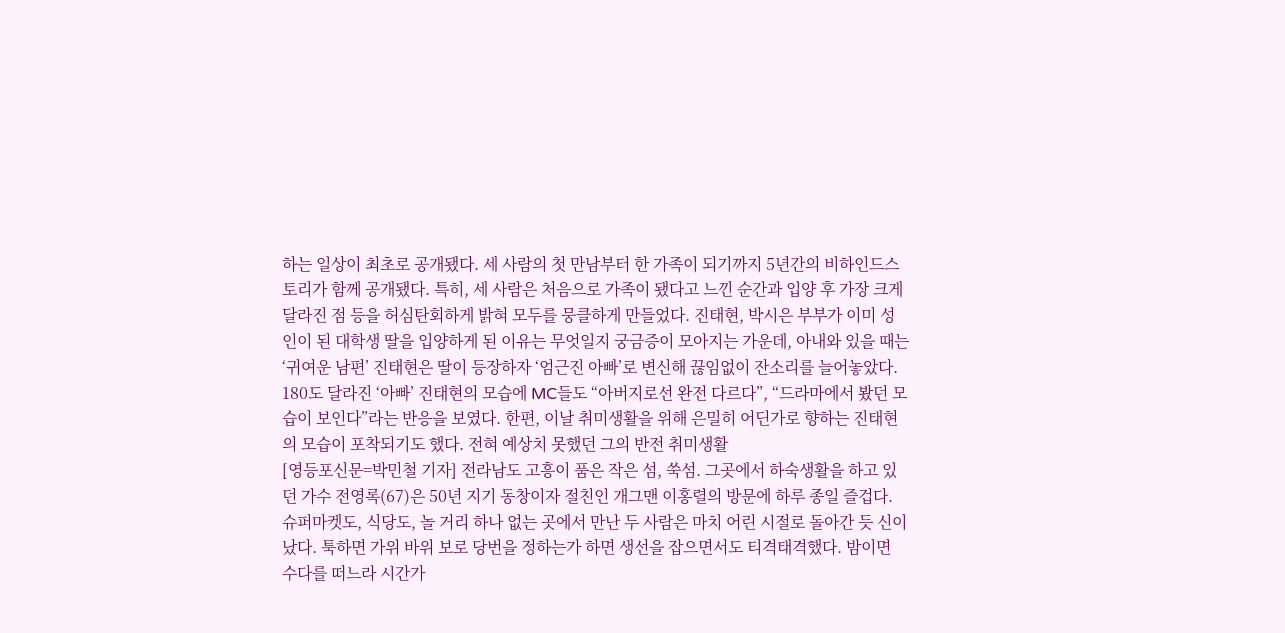하는 일상이 최초로 공개됐다. 세 사람의 첫 만남부터 한 가족이 되기까지 5년간의 비하인드스토리가 함께 공개됐다. 특히, 세 사람은 처음으로 가족이 됐다고 느낀 순간과 입양 후 가장 크게 달라진 점 등을 허심탄회하게 밝혀 모두를 뭉클하게 만들었다. 진태현, 박시은 부부가 이미 성인이 된 대학생 딸을 입양하게 된 이유는 무엇일지 궁금증이 모아지는 가운데, 아내와 있을 때는 ‘귀여운 남편’ 진태현은 딸이 등장하자 ‘엄근진 아빠’로 변신해 끊임없이 잔소리를 늘어놓았다. 180도 달라진 ‘아빠’ 진태현의 모습에 MC들도 “아버지로선 완전 다르다”, “드라마에서 봤던 모습이 보인다”라는 반응을 보였다. 한편, 이날 취미생활을 위해 은밀히 어딘가로 향하는 진태현의 모습이 포착되기도 했다. 전혀 예상치 못했던 그의 반전 취미생활
[영등포신문=박민철 기자] 전라남도 고흥이 품은 작은 섬, 쑥섬. 그곳에서 하숙생활을 하고 있던 가수 전영록(67)은 50년 지기 동창이자 절친인 개그맨 이홍렬의 방문에 하루 종일 즐겁다. 슈퍼마켓도, 식당도, 놀 거리 하나 없는 곳에서 만난 두 사람은 마치 어린 시절로 돌아간 듯 신이 났다. 툭하면 가위 바위 보로 당번을 정하는가 하면 생선을 잡으면서도 티격태격했다. 밤이면 수다를 떠느라 시간가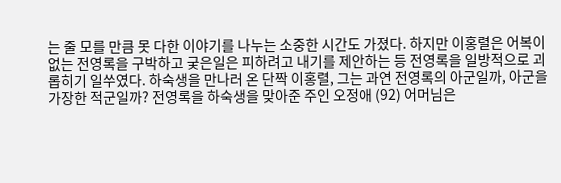는 줄 모를 만큼 못 다한 이야기를 나누는 소중한 시간도 가졌다. 하지만 이홍렬은 어복이 없는 전영록을 구박하고 궂은일은 피하려고 내기를 제안하는 등 전영록을 일방적으로 괴롭히기 일쑤였다. 하숙생을 만나러 온 단짝 이홍렬, 그는 과연 전영록의 아군일까, 아군을 가장한 적군일까? 전영록을 하숙생을 맞아준 주인 오정애 (92) 어머님은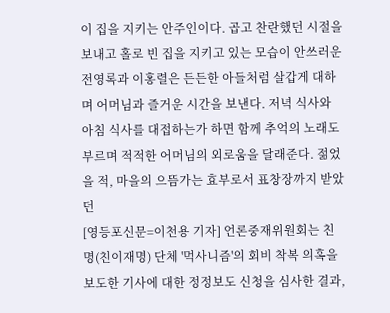이 집을 지키는 안주인이다. 곱고 찬란했던 시절을 보내고 홀로 빈 집을 지키고 있는 모습이 안쓰러운 전영록과 이홍렬은 든든한 아들처럼 살갑게 대하며 어머님과 즐거운 시간을 보낸다. 저녁 식사와 아침 식사를 대접하는가 하면 함께 추억의 노래도 부르며 적적한 어머님의 외로움을 달래준다. 젊었을 적, 마을의 으뜸가는 효부로서 표창장까지 받았던
[영등포신문=이천용 기자] 언론중재위원회는 친명(친이재명) 단체 '먹사니즘'의 회비 착복 의혹을 보도한 기사에 대한 정정보도 신청을 심사한 결과,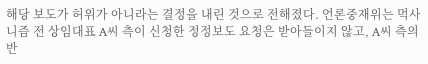해당 보도가 허위가 아니라는 결정을 내린 것으로 전해졌다. 언론중재위는 먹사니즘 전 상임대표 A씨 측이 신청한 정정보도 요청은 받아들이지 않고, A씨 측의 반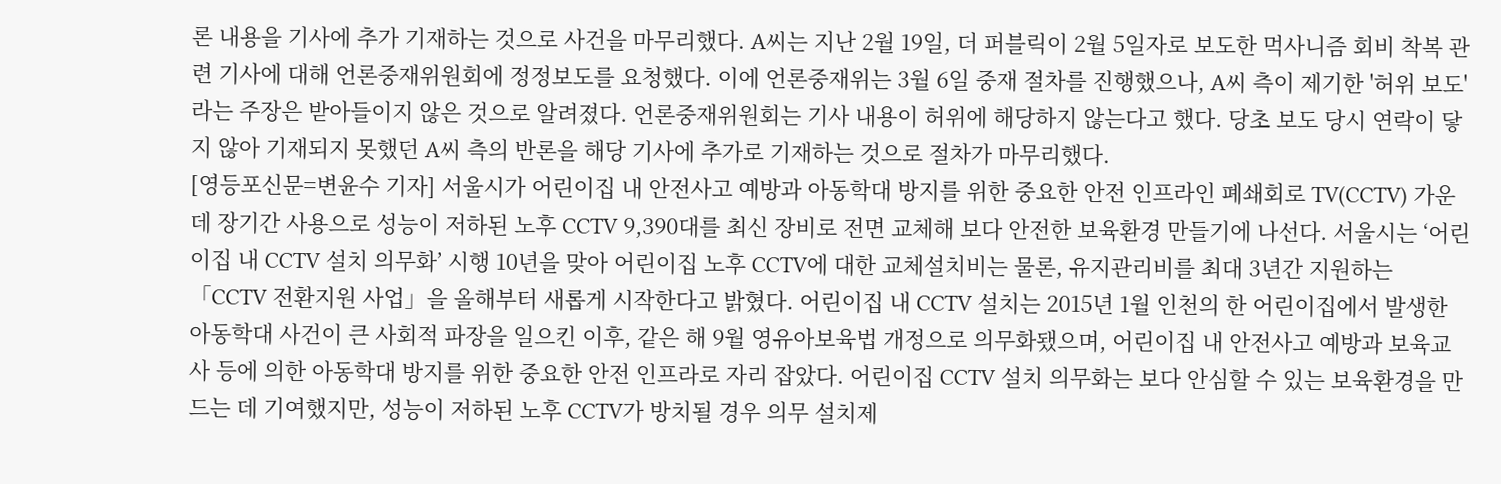론 내용을 기사에 추가 기재하는 것으로 사건을 마무리했다. A씨는 지난 2월 19일, 더 퍼블릭이 2월 5일자로 보도한 먹사니즘 회비 착복 관련 기사에 대해 언론중재위원회에 정정보도를 요청했다. 이에 언론중재위는 3월 6일 중재 절차를 진행했으나, A씨 측이 제기한 '허위 보도'라는 주장은 받아들이지 않은 것으로 알려졌다. 언론중재위원회는 기사 내용이 허위에 해당하지 않는다고 했다. 당초 보도 당시 연락이 닿지 않아 기재되지 못했던 A씨 측의 반론을 해당 기사에 추가로 기재하는 것으로 절차가 마무리했다.
[영등포신문=변윤수 기자] 서울시가 어린이집 내 안전사고 예방과 아동학대 방지를 위한 중요한 안전 인프라인 폐쇄회로 TV(CCTV) 가운데 장기간 사용으로 성능이 저하된 노후 CCTV 9,390대를 최신 장비로 전면 교체해 보다 안전한 보육환경 만들기에 나선다. 서울시는 ‘어린이집 내 CCTV 설치 의무화’ 시행 10년을 맞아 어린이집 노후 CCTV에 대한 교체설치비는 물론, 유지관리비를 최대 3년간 지원하는 「CCTV 전환지원 사업」을 올해부터 새롭게 시작한다고 밝혔다. 어린이집 내 CCTV 설치는 2015년 1월 인천의 한 어린이집에서 발생한 아동학대 사건이 큰 사회적 파장을 일으킨 이후, 같은 해 9월 영유아보육법 개정으로 의무화됐으며, 어린이집 내 안전사고 예방과 보육교사 등에 의한 아동학대 방지를 위한 중요한 안전 인프라로 자리 잡았다. 어린이집 CCTV 설치 의무화는 보다 안심할 수 있는 보육환경을 만드는 데 기여했지만, 성능이 저하된 노후 CCTV가 방치될 경우 의무 설치제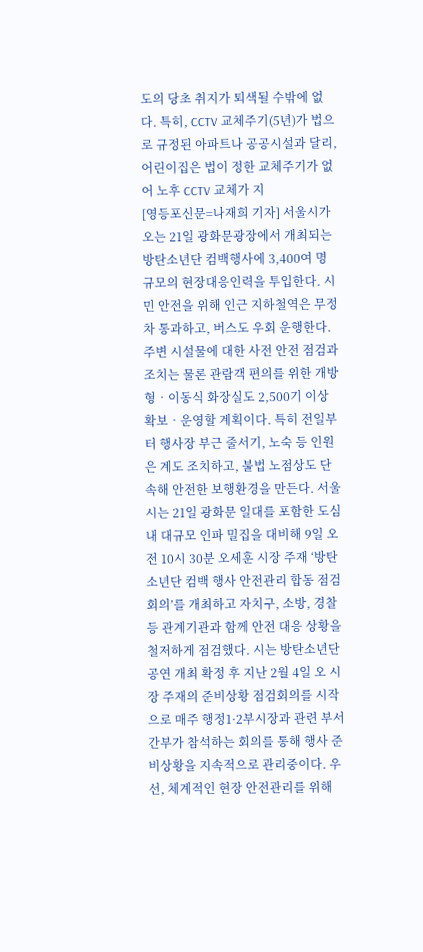도의 당초 취지가 퇴색될 수밖에 없다. 특히, CCTV 교체주기(5년)가 법으로 규정된 아파트나 공공시설과 달리, 어린이집은 법이 정한 교체주기가 없어 노후 CCTV 교체가 지
[영등포신문=나재희 기자] 서울시가 오는 21일 광화문광장에서 개최되는 방탄소년단 컴백행사에 3,400여 명 규모의 현장대응인력을 투입한다. 시민 안전을 위해 인근 지하철역은 무정차 통과하고, 버스도 우회 운행한다. 주변 시설물에 대한 사전 안전 점검과 조치는 물론 관람객 편의를 위한 개방형‧이동식 화장실도 2,500기 이상 확보‧운영할 계획이다. 특히 전일부터 행사장 부근 줄서기, 노숙 등 인원은 계도 조치하고, 불법 노점상도 단속해 안전한 보행환경을 만든다. 서울시는 21일 광화문 일대를 포함한 도심 내 대규모 인파 밀집을 대비해 9일 오전 10시 30분 오세훈 시장 주재 ‘방탄소년단 컴백 행사 안전관리 합동 점검회의’를 개최하고 자치구, 소방, 경찰 등 관계기관과 함께 안전 대응 상황을 철저하게 점검했다. 시는 방탄소년단 공연 개최 확정 후 지난 2월 4일 오 시장 주재의 준비상황 점검회의를 시작으로 매주 행정1·2부시장과 관련 부서 간부가 참석하는 회의를 통해 행사 준비상황을 지속적으로 관리중이다. 우선, 체계적인 현장 안전관리를 위해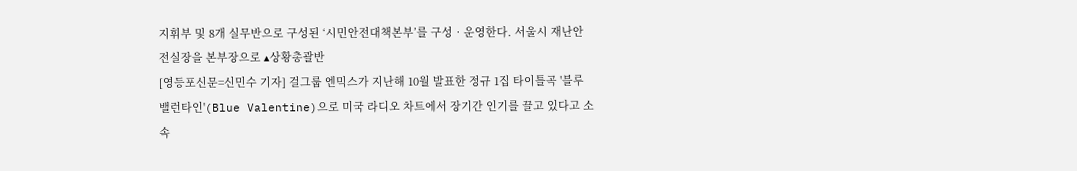지휘부 및 8개 실무반으로 구성된 ‘시민안전대책본부’를 구성‧운영한다. 서울시 재난안전실장을 본부장으로 ▴상황총괄반
[영등포신문=신민수 기자] 걸그룹 엔믹스가 지난해 10월 발표한 정규 1집 타이틀곡 '블루 밸런타인'(Blue Valentine)으로 미국 라디오 차트에서 장기간 인기를 끌고 있다고 소속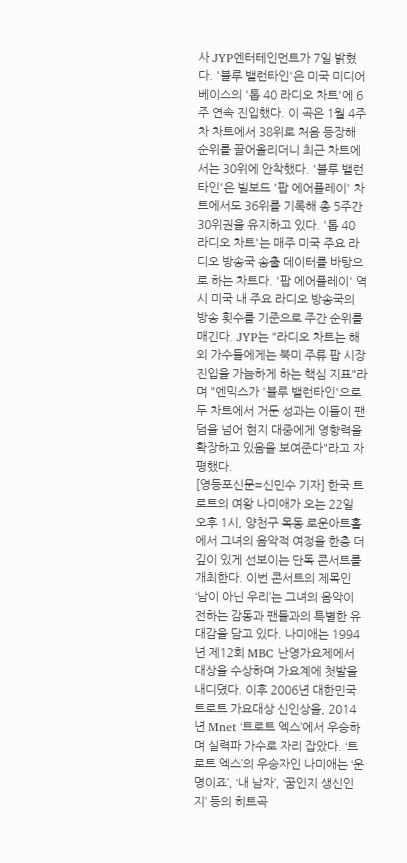사 JYP엔터테인먼트가 7일 밝혔다. '블루 밸런타인'은 미국 미디어베이스의 '톱 40 라디오 차트'에 6주 연속 진입했다. 이 곡은 1월 4주차 차트에서 38위로 처음 등장해 순위를 끌어올리더니 최근 차트에서는 30위에 안착했다. '블루 밸런타인'은 빌보드 '팝 에어플레이' 차트에서도 36위를 기록해 총 5주간 30위권을 유지하고 있다. '톱 40 라디오 차트'는 매주 미국 주요 라디오 방송국 송출 데이터를 바탕으로 하는 차트다. '팝 에어플레이' 역시 미국 내 주요 라디오 방송국의 방송 횟수를 기준으로 주간 순위를 매긴다. JYP는 "라디오 차트는 해외 가수들에게는 북미 주류 팝 시장 진입을 가늠하게 하는 핵심 지표"라며 "엔믹스가 '블루 밸런타인'으로 두 차트에서 거둔 성과는 이들이 팬덤을 넘어 현지 대중에게 영향력을 확장하고 있음을 보여준다"라고 자평했다.
[영등포신문=신민수 기자] 한국 트로트의 여왕 나미애가 오는 22일 오후 1시, 양천구 목동 로운아트홀에서 그녀의 음악적 여정을 한층 더 깊이 있게 선보이는 단독 콘서트를 개최한다. 이번 콘서트의 제목인 ‘남이 아닌 우리’는 그녀의 음악이 전하는 감동과 팬들과의 특별한 유대감을 담고 있다. 나미애는 1994년 제12회 MBC 난영가요제에서 대상을 수상하며 가요계에 첫발을 내디뎠다. 이후 2006년 대한민국 트로트 가요대상 신인상을, 2014년 Mnet ‘트로트 엑스’에서 우승하며 실력파 가수로 자리 잡았다. ‘트로트 엑스’의 우승자인 나미애는 ‘운명이죠’, ‘내 남자’, ‘꿈인지 생신인지’ 등의 히트곡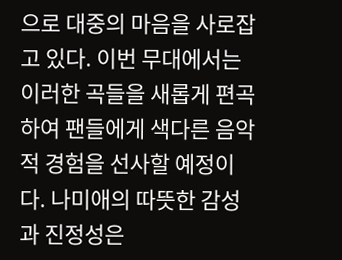으로 대중의 마음을 사로잡고 있다. 이번 무대에서는 이러한 곡들을 새롭게 편곡하여 팬들에게 색다른 음악적 경험을 선사할 예정이다. 나미애의 따뜻한 감성과 진정성은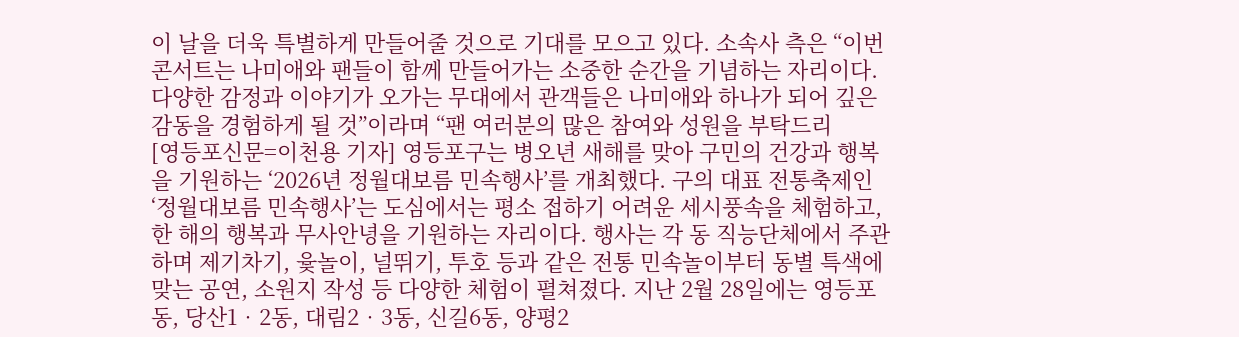이 날을 더욱 특별하게 만들어줄 것으로 기대를 모으고 있다. 소속사 측은 “이번 콘서트는 나미애와 팬들이 함께 만들어가는 소중한 순간을 기념하는 자리이다. 다양한 감정과 이야기가 오가는 무대에서 관객들은 나미애와 하나가 되어 깊은 감동을 경험하게 될 것”이라며 “팬 여러분의 많은 참여와 성원을 부탁드리
[영등포신문=이천용 기자] 영등포구는 병오년 새해를 맞아 구민의 건강과 행복을 기원하는 ‘2026년 정월대보름 민속행사’를 개최했다. 구의 대표 전통축제인 ‘정월대보름 민속행사’는 도심에서는 평소 접하기 어려운 세시풍속을 체험하고, 한 해의 행복과 무사안녕을 기원하는 자리이다. 행사는 각 동 직능단체에서 주관하며 제기차기, 윷놀이, 널뛰기, 투호 등과 같은 전통 민속놀이부터 동별 특색에 맞는 공연, 소원지 작성 등 다양한 체험이 펼쳐졌다. 지난 2월 28일에는 영등포동, 당산1‧2동, 대림2‧3동, 신길6동, 양평2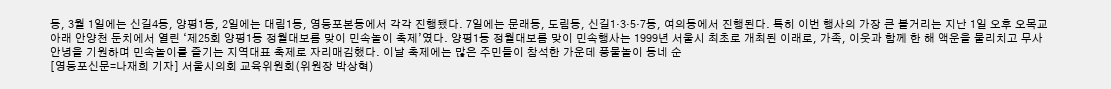동, 3월 1일에는 신길4동, 양평1동, 2일에는 대림1동, 영등포본동에서 각각 진행됐다. 7일에는 문래동, 도림동, 신길1‧3‧5‧7동, 여의동에서 진행된다. 특히 이번 행사의 가장 큰 볼거리는 지난 1일 오후 오목교 아래 안양천 둔치에서 열린 ‘제25회 양평1동 정월대보름 맞이 민속놀이 축제’였다. 양평1동 정월대보름 맞이 민속행사는 1999년 서울시 최초로 개최된 이래로, 가족, 이웃과 함께 한 해 액운을 물리치고 무사 안녕을 기원하며 민속놀이를 즐기는 지역대표 축제로 자리매김했다. 이날 축제에는 많은 주민들이 참석한 가운데 풍물놀이 동네 순
[영등포신문=나재희 기자] 서울시의회 교육위원회(위원장 박상혁)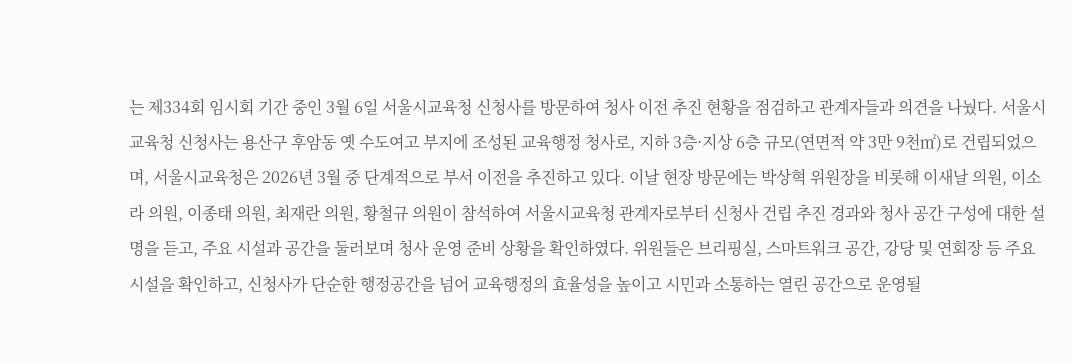는 제334회 임시회 기간 중인 3월 6일 서울시교육청 신청사를 방문하여 청사 이전 추진 현황을 점검하고 관계자들과 의견을 나눴다. 서울시교육청 신청사는 용산구 후암동 옛 수도여고 부지에 조성된 교육행정 청사로, 지하 3층·지상 6층 규모(연면적 약 3만 9천㎡)로 건립되었으며, 서울시교육청은 2026년 3월 중 단계적으로 부서 이전을 추진하고 있다. 이날 현장 방문에는 박상혁 위원장을 비롯해 이새날 의원, 이소라 의원, 이종태 의원, 최재란 의원, 황철규 의원이 참석하여 서울시교육청 관계자로부터 신청사 건립 추진 경과와 청사 공간 구성에 대한 설명을 듣고, 주요 시설과 공간을 둘러보며 청사 운영 준비 상황을 확인하였다. 위원들은 브리핑실, 스마트워크 공간, 강당 및 연회장 등 주요 시설을 확인하고, 신청사가 단순한 행정공간을 넘어 교육행정의 효율성을 높이고 시민과 소통하는 열린 공간으로 운영될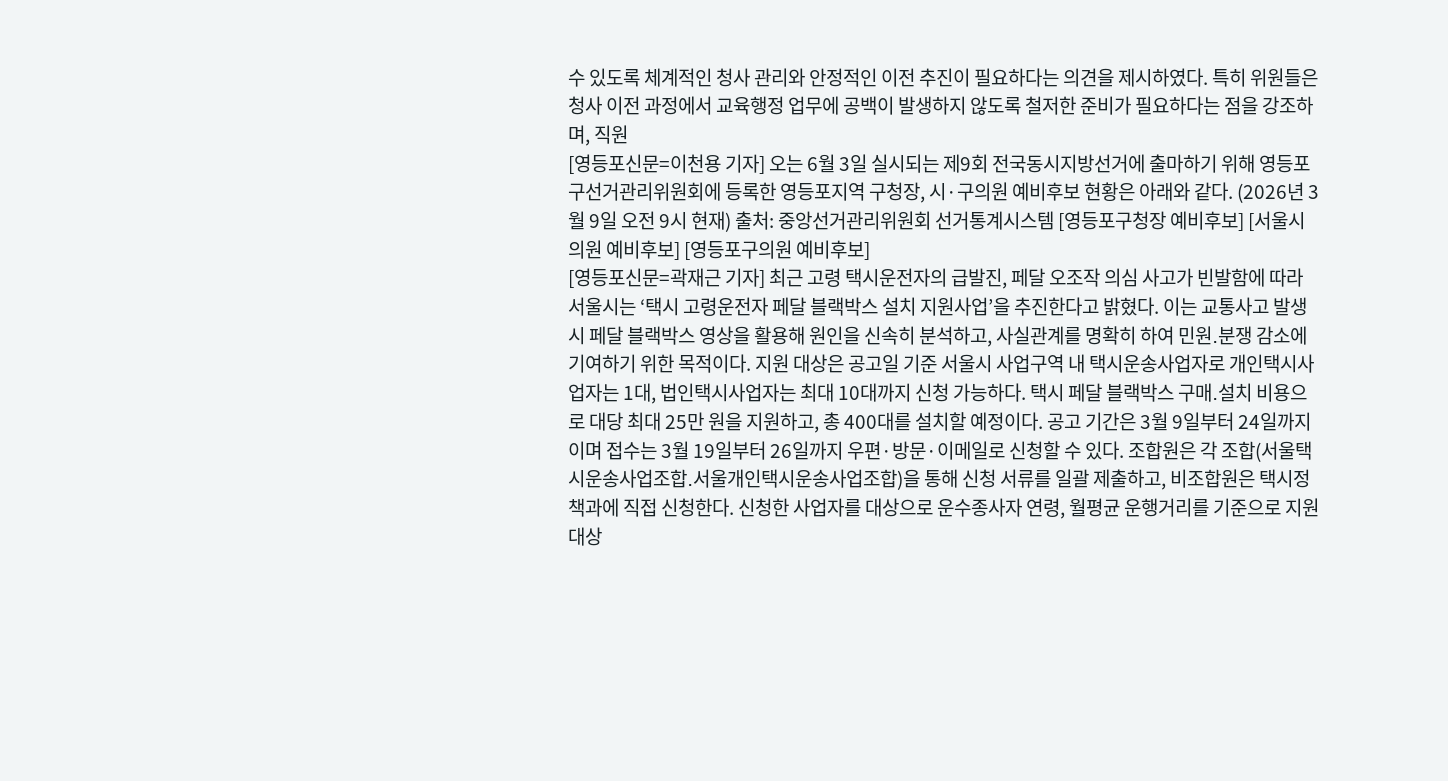수 있도록 체계적인 청사 관리와 안정적인 이전 추진이 필요하다는 의견을 제시하였다. 특히 위원들은 청사 이전 과정에서 교육행정 업무에 공백이 발생하지 않도록 철저한 준비가 필요하다는 점을 강조하며, 직원
[영등포신문=이천용 기자] 오는 6월 3일 실시되는 제9회 전국동시지방선거에 출마하기 위해 영등포구선거관리위원회에 등록한 영등포지역 구청장, 시·구의원 예비후보 현황은 아래와 같다. (2026년 3월 9일 오전 9시 현재) 출처: 중앙선거관리위원회 선거통계시스템 [영등포구청장 예비후보] [서울시의원 예비후보] [영등포구의원 예비후보]
[영등포신문=곽재근 기자] 최근 고령 택시운전자의 급발진, 페달 오조작 의심 사고가 빈발함에 따라 서울시는 ‘택시 고령운전자 페달 블랙박스 설치 지원사업’을 추진한다고 밝혔다. 이는 교통사고 발생시 페달 블랙박스 영상을 활용해 원인을 신속히 분석하고, 사실관계를 명확히 하여 민원․분쟁 감소에 기여하기 위한 목적이다. 지원 대상은 공고일 기준 서울시 사업구역 내 택시운송사업자로 개인택시사업자는 1대, 법인택시사업자는 최대 10대까지 신청 가능하다. 택시 페달 블랙박스 구매․설치 비용으로 대당 최대 25만 원을 지원하고, 총 400대를 설치할 예정이다. 공고 기간은 3월 9일부터 24일까지이며 접수는 3월 19일부터 26일까지 우편·방문·이메일로 신청할 수 있다. 조합원은 각 조합(서울택시운송사업조합․서울개인택시운송사업조합)을 통해 신청 서류를 일괄 제출하고, 비조합원은 택시정책과에 직접 신청한다. 신청한 사업자를 대상으로 운수종사자 연령, 월평균 운행거리를 기준으로 지원 대상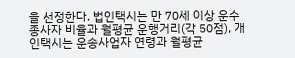을 선정한다. 법인택시는 만 70세 이상 운수종사자 비율과 월평균 운행거리(각 50점), 개인택시는 운송사업자 연령과 월평균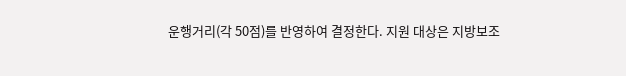운행거리(각 50점)를 반영하여 결정한다. 지원 대상은 지방보조